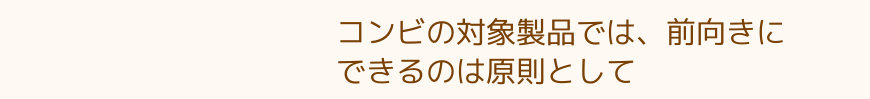コンビの対象製品では、前向きにできるのは原則として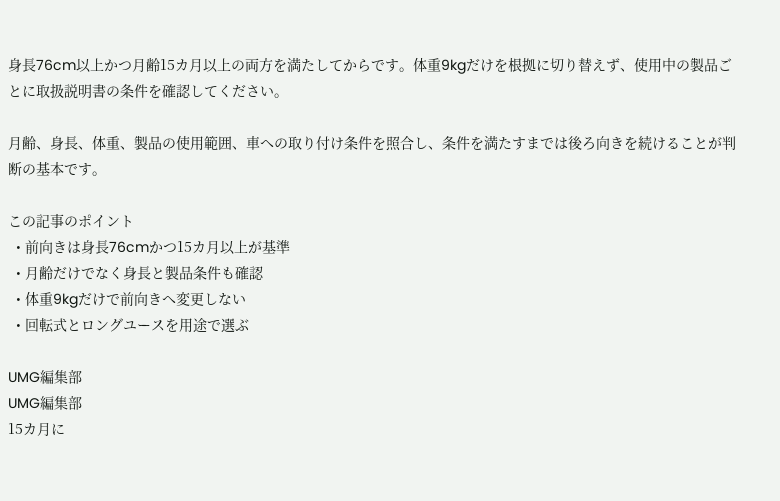身長76cm以上かつ月齢15カ月以上の両方を満たしてからです。体重9kgだけを根拠に切り替えず、使用中の製品ごとに取扱説明書の条件を確認してください。

月齢、身長、体重、製品の使用範囲、車への取り付け条件を照合し、条件を満たすまでは後ろ向きを続けることが判断の基本です。

この記事のポイント
  • 前向きは身長76cmかつ15カ月以上が基準
  • 月齢だけでなく身長と製品条件も確認
  • 体重9kgだけで前向きへ変更しない
  • 回転式とロングユースを用途で選ぶ

UMG編集部
UMG編集部
15カ月に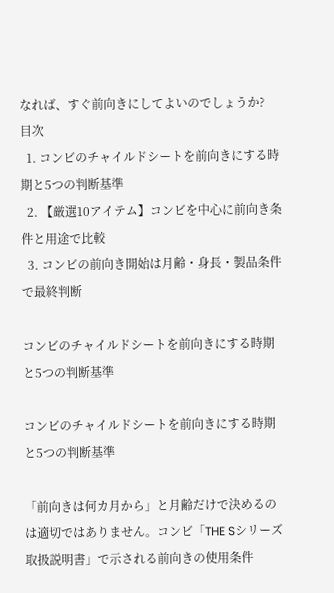なれば、すぐ前向きにしてよいのでしょうか?
目次
  1. コンビのチャイルドシートを前向きにする時期と5つの判断基準
  2. 【厳選10アイテム】コンビを中心に前向き条件と用途で比較
  3. コンビの前向き開始は月齢・身長・製品条件で最終判断

コンビのチャイルドシートを前向きにする時期と5つの判断基準

コンビのチャイルドシートを前向きにする時期と5つの判断基準

「前向きは何カ月から」と月齢だけで決めるのは適切ではありません。コンビ「THE Sシリーズ 取扱説明書」で示される前向きの使用条件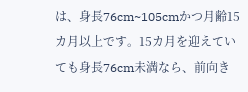は、身長76cm~105cmかつ月齢15カ月以上です。15カ月を迎えていても身長76cm未満なら、前向き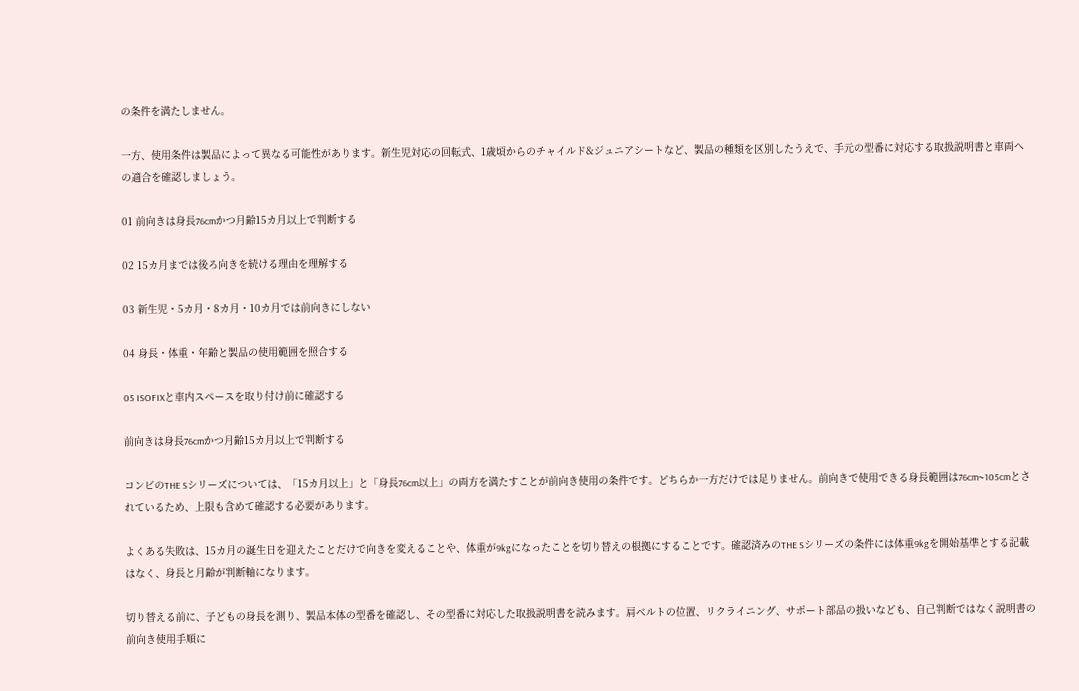の条件を満たしません。

一方、使用条件は製品によって異なる可能性があります。新生児対応の回転式、1歳頃からのチャイルド&ジュニアシートなど、製品の種類を区別したうえで、手元の型番に対応する取扱説明書と車両への適合を確認しましょう。

01 前向きは身長76cmかつ月齢15カ月以上で判断する

02 15カ月までは後ろ向きを続ける理由を理解する

03 新生児・5カ月・8カ月・10カ月では前向きにしない

04 身長・体重・年齢と製品の使用範囲を照合する

05 ISOFIXと車内スペースを取り付け前に確認する

前向きは身長76cmかつ月齢15カ月以上で判断する

コンビのTHE Sシリーズについては、「15カ月以上」と「身長76cm以上」の両方を満たすことが前向き使用の条件です。どちらか一方だけでは足りません。前向きで使用できる身長範囲は76cm~105cmとされているため、上限も含めて確認する必要があります。

よくある失敗は、15カ月の誕生日を迎えたことだけで向きを変えることや、体重が9kgになったことを切り替えの根拠にすることです。確認済みのTHE Sシリーズの条件には体重9kgを開始基準とする記載はなく、身長と月齢が判断軸になります。

切り替える前に、子どもの身長を測り、製品本体の型番を確認し、その型番に対応した取扱説明書を読みます。肩ベルトの位置、リクライニング、サポート部品の扱いなども、自己判断ではなく説明書の前向き使用手順に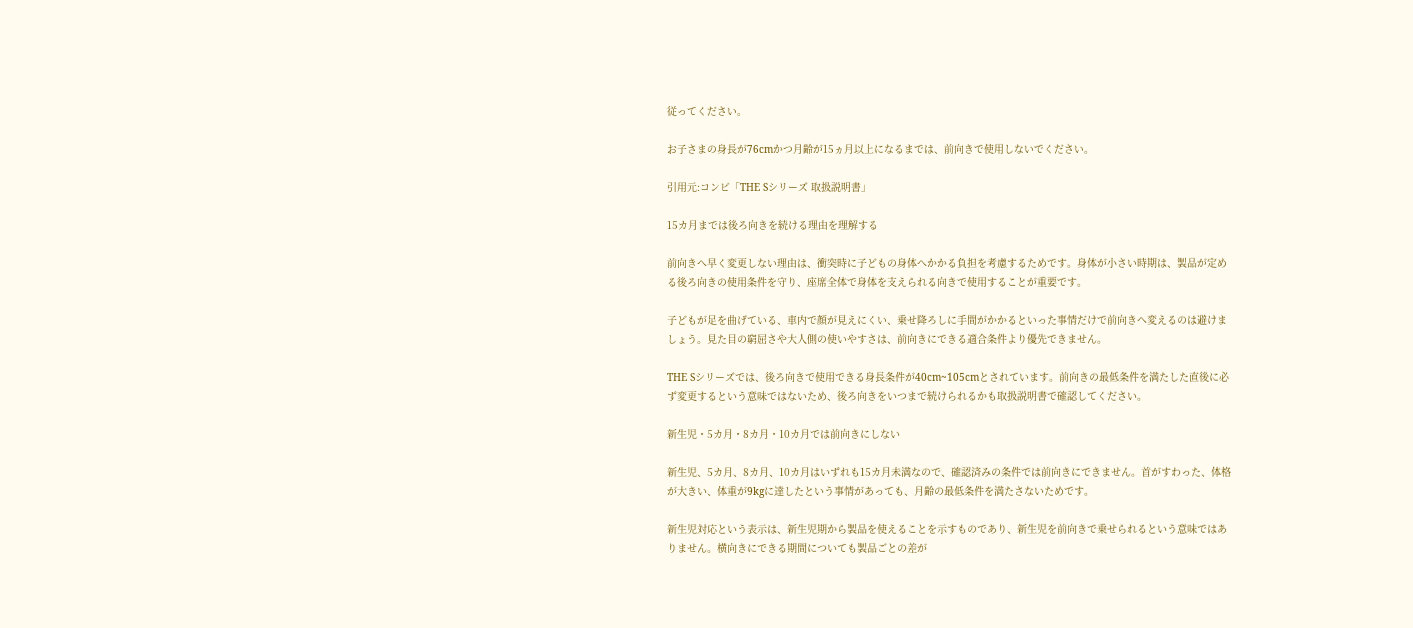従ってください。

お子さまの身長が76cmかつ月齢が15ヵ月以上になるまでは、前向きで使用しないでください。

引用元:コンビ「THE Sシリーズ 取扱説明書」

15カ月までは後ろ向きを続ける理由を理解する

前向きへ早く変更しない理由は、衝突時に子どもの身体へかかる負担を考慮するためです。身体が小さい時期は、製品が定める後ろ向きの使用条件を守り、座席全体で身体を支えられる向きで使用することが重要です。

子どもが足を曲げている、車内で顔が見えにくい、乗せ降ろしに手間がかかるといった事情だけで前向きへ変えるのは避けましょう。見た目の窮屈さや大人側の使いやすさは、前向きにできる適合条件より優先できません。

THE Sシリーズでは、後ろ向きで使用できる身長条件が40cm~105cmとされています。前向きの最低条件を満たした直後に必ず変更するという意味ではないため、後ろ向きをいつまで続けられるかも取扱説明書で確認してください。

新生児・5カ月・8カ月・10カ月では前向きにしない

新生児、5カ月、8カ月、10カ月はいずれも15カ月未満なので、確認済みの条件では前向きにできません。首がすわった、体格が大きい、体重が9kgに達したという事情があっても、月齢の最低条件を満たさないためです。

新生児対応という表示は、新生児期から製品を使えることを示すものであり、新生児を前向きで乗せられるという意味ではありません。横向きにできる期間についても製品ごとの差が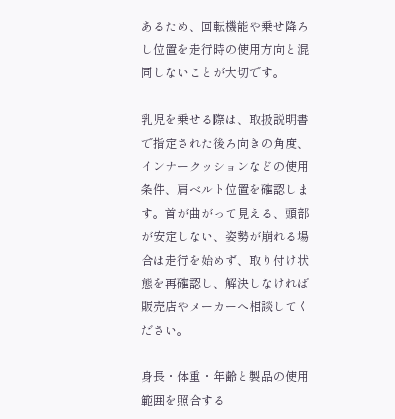あるため、回転機能や乗せ降ろし位置を走行時の使用方向と混同しないことが大切です。

乳児を乗せる際は、取扱説明書で指定された後ろ向きの角度、インナークッションなどの使用条件、肩ベルト位置を確認します。首が曲がって見える、頭部が安定しない、姿勢が崩れる場合は走行を始めず、取り付け状態を再確認し、解決しなければ販売店やメーカーへ相談してください。

身長・体重・年齢と製品の使用範囲を照合する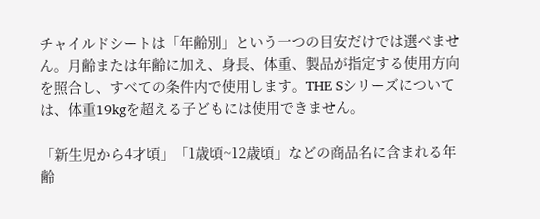チャイルドシートは「年齢別」という一つの目安だけでは選べません。月齢または年齢に加え、身長、体重、製品が指定する使用方向を照合し、すべての条件内で使用します。THE Sシリーズについては、体重19kgを超える子どもには使用できません。

「新生児から4才頃」「1歳頃~12歳頃」などの商品名に含まれる年齢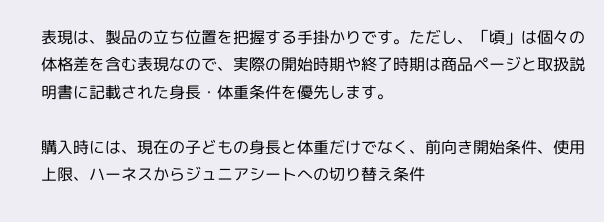表現は、製品の立ち位置を把握する手掛かりです。ただし、「頃」は個々の体格差を含む表現なので、実際の開始時期や終了時期は商品ページと取扱説明書に記載された身長・体重条件を優先します。

購入時には、現在の子どもの身長と体重だけでなく、前向き開始条件、使用上限、ハーネスからジュニアシートへの切り替え条件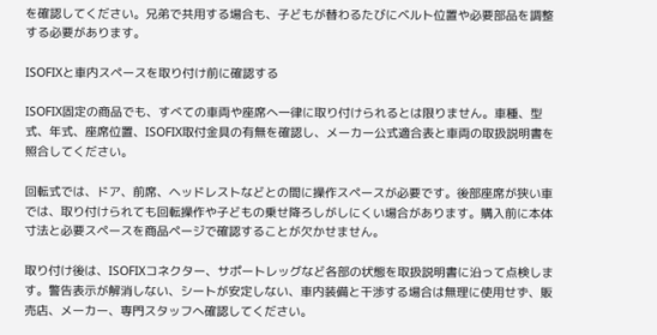を確認してください。兄弟で共用する場合も、子どもが替わるたびにベルト位置や必要部品を調整する必要があります。

ISOFIXと車内スペースを取り付け前に確認する

ISOFIX固定の商品でも、すべての車両や座席へ一律に取り付けられるとは限りません。車種、型式、年式、座席位置、ISOFIX取付金具の有無を確認し、メーカー公式適合表と車両の取扱説明書を照合してください。

回転式では、ドア、前席、ヘッドレストなどとの間に操作スペースが必要です。後部座席が狭い車では、取り付けられても回転操作や子どもの乗せ降ろしがしにくい場合があります。購入前に本体寸法と必要スペースを商品ページで確認することが欠かせません。

取り付け後は、ISOFIXコネクター、サポートレッグなど各部の状態を取扱説明書に沿って点検します。警告表示が解消しない、シートが安定しない、車内装備と干渉する場合は無理に使用せず、販売店、メーカー、専門スタッフへ確認してください。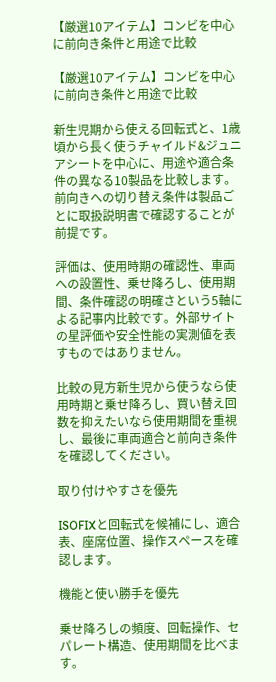【厳選10アイテム】コンビを中心に前向き条件と用途で比較

【厳選10アイテム】コンビを中心に前向き条件と用途で比較

新生児期から使える回転式と、1歳頃から長く使うチャイルド&ジュニアシートを中心に、用途や適合条件の異なる10製品を比較します。前向きへの切り替え条件は製品ごとに取扱説明書で確認することが前提です。

評価は、使用時期の確認性、車両への設置性、乗せ降ろし、使用期間、条件確認の明確さという5軸による記事内比較です。外部サイトの星評価や安全性能の実測値を表すものではありません。

比較の見方新生児から使うなら使用時期と乗せ降ろし、買い替え回数を抑えたいなら使用期間を重視し、最後に車両適合と前向き条件を確認してください。

取り付けやすさを優先

ISOFIXと回転式を候補にし、適合表、座席位置、操作スペースを確認します。

機能と使い勝手を優先

乗せ降ろしの頻度、回転操作、セパレート構造、使用期間を比べます。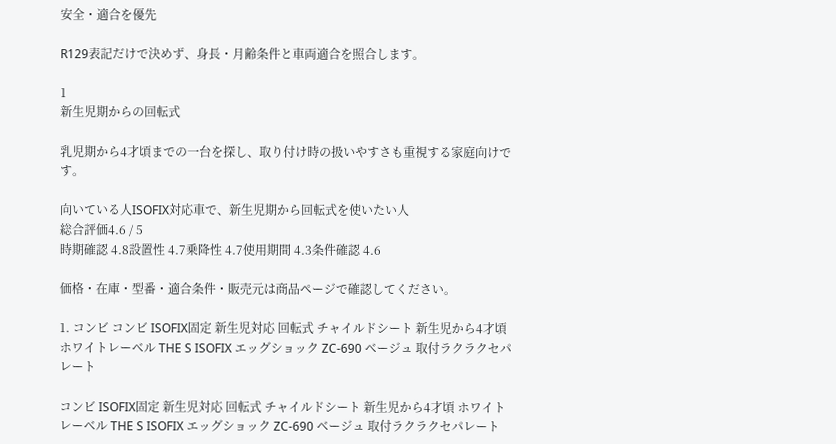安全・適合を優先

R129表記だけで決めず、身長・月齢条件と車両適合を照合します。

1
新生児期からの回転式

乳児期から4才頃までの一台を探し、取り付け時の扱いやすさも重視する家庭向けです。

向いている人ISOFIX対応車で、新生児期から回転式を使いたい人
総合評価4.6 / 5
時期確認 4.8設置性 4.7乗降性 4.7使用期間 4.3条件確認 4.6

価格・在庫・型番・適合条件・販売元は商品ページで確認してください。

1. コンビ コンビ ISOFIX固定 新生児対応 回転式 チャイルドシート 新生児から4才頃 ホワイトレーベル THE S ISOFIX エッグショック ZC-690 ベージュ 取付ラクラクセパレート

コンビ ISOFIX固定 新生児対応 回転式 チャイルドシート 新生児から4才頃 ホワイトレーベル THE S ISOFIX エッグショック ZC-690 ベージュ 取付ラクラクセパレート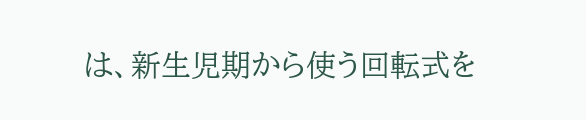は、新生児期から使う回転式を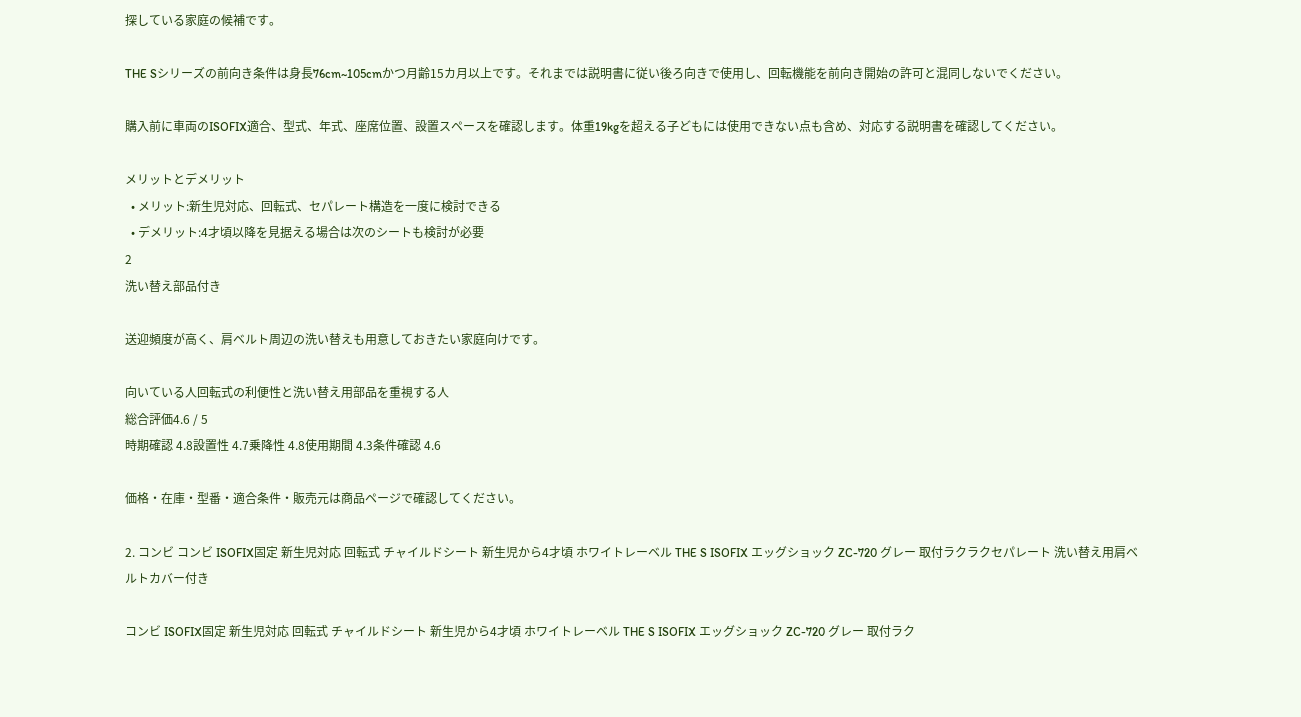探している家庭の候補です。

THE Sシリーズの前向き条件は身長76cm~105cmかつ月齢15カ月以上です。それまでは説明書に従い後ろ向きで使用し、回転機能を前向き開始の許可と混同しないでください。

購入前に車両のISOFIX適合、型式、年式、座席位置、設置スペースを確認します。体重19kgを超える子どもには使用できない点も含め、対応する説明書を確認してください。

メリットとデメリット
  • メリット:新生児対応、回転式、セパレート構造を一度に検討できる
  • デメリット:4才頃以降を見据える場合は次のシートも検討が必要
2
洗い替え部品付き

送迎頻度が高く、肩ベルト周辺の洗い替えも用意しておきたい家庭向けです。

向いている人回転式の利便性と洗い替え用部品を重視する人
総合評価4.6 / 5
時期確認 4.8設置性 4.7乗降性 4.8使用期間 4.3条件確認 4.6

価格・在庫・型番・適合条件・販売元は商品ページで確認してください。

2. コンビ コンビ ISOFIX固定 新生児対応 回転式 チャイルドシート 新生児から4才頃 ホワイトレーベル THE S ISOFIX エッグショック ZC-720 グレー 取付ラクラクセパレート 洗い替え用肩ベルトカバー付き

コンビ ISOFIX固定 新生児対応 回転式 チャイルドシート 新生児から4才頃 ホワイトレーベル THE S ISOFIX エッグショック ZC-720 グレー 取付ラク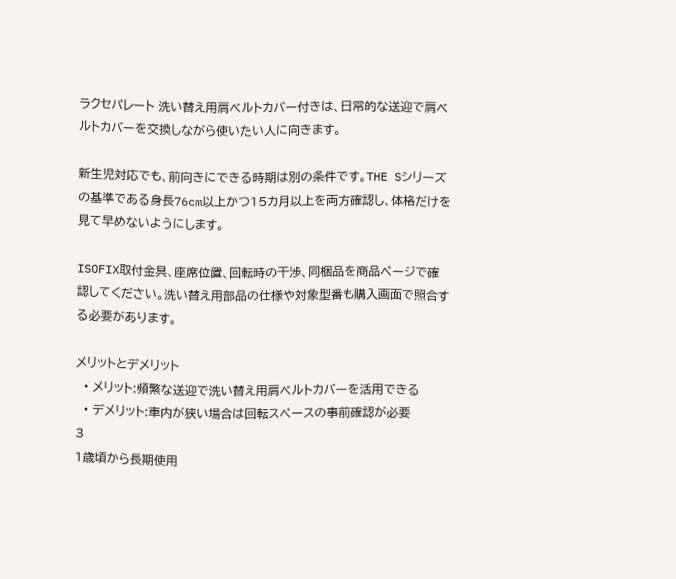ラクセパレート 洗い替え用肩ベルトカバー付きは、日常的な送迎で肩ベルトカバーを交換しながら使いたい人に向きます。

新生児対応でも、前向きにできる時期は別の条件です。THE Sシリーズの基準である身長76cm以上かつ15カ月以上を両方確認し、体格だけを見て早めないようにします。

ISOFIX取付金具、座席位置、回転時の干渉、同梱品を商品ページで確認してください。洗い替え用部品の仕様や対象型番も購入画面で照合する必要があります。

メリットとデメリット
  • メリット:頻繁な送迎で洗い替え用肩ベルトカバーを活用できる
  • デメリット:車内が狭い場合は回転スペースの事前確認が必要
3
1歳頃から長期使用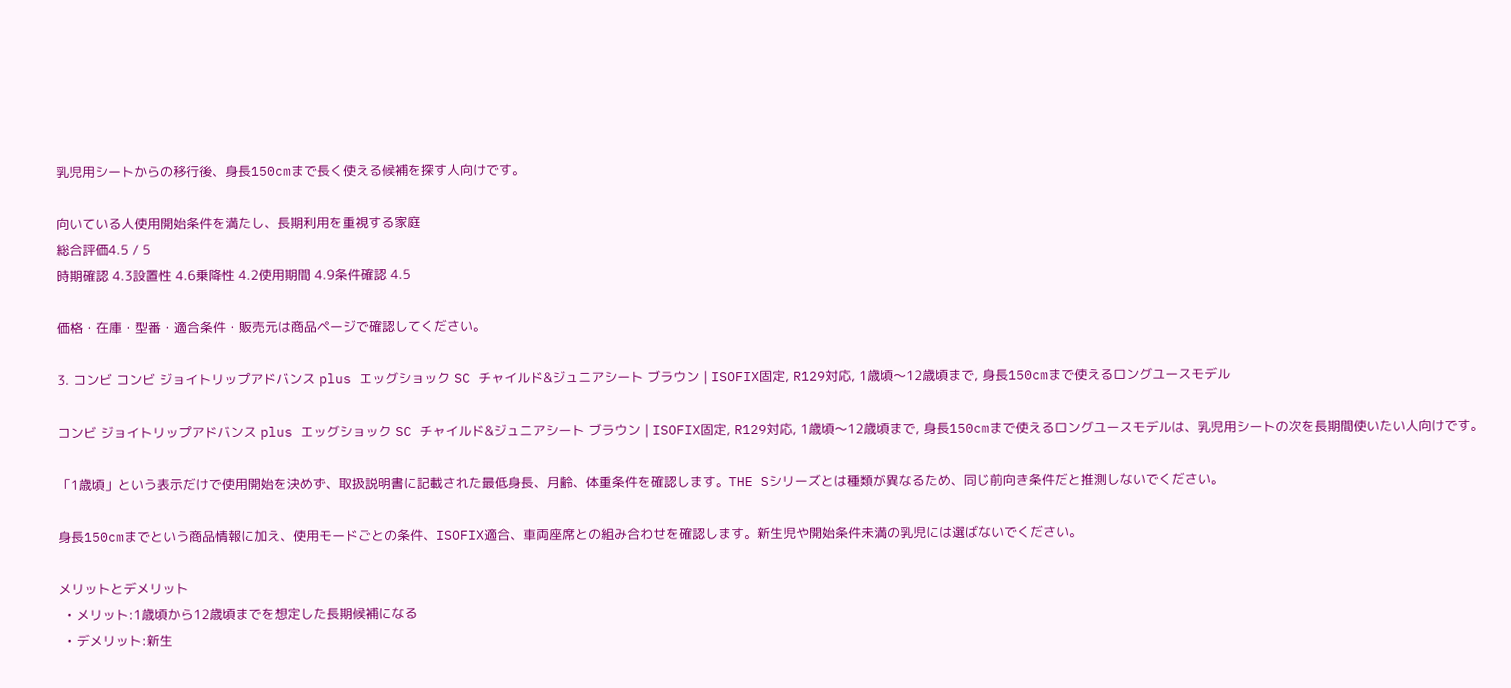乳児用シートからの移行後、身長150cmまで長く使える候補を探す人向けです。

向いている人使用開始条件を満たし、長期利用を重視する家庭
総合評価4.5 / 5
時期確認 4.3設置性 4.6乗降性 4.2使用期間 4.9条件確認 4.5

価格・在庫・型番・適合条件・販売元は商品ページで確認してください。

3. コンビ コンビ ジョイトリップアドバンス plus エッグショック SC チャイルド&ジュニアシート ブラウン | ISOFIX固定, R129対応, 1歳頃〜12歳頃まで, 身長150cmまで使えるロングユースモデル

コンビ ジョイトリップアドバンス plus エッグショック SC チャイルド&ジュニアシート ブラウン | ISOFIX固定, R129対応, 1歳頃〜12歳頃まで, 身長150cmまで使えるロングユースモデルは、乳児用シートの次を長期間使いたい人向けです。

「1歳頃」という表示だけで使用開始を決めず、取扱説明書に記載された最低身長、月齢、体重条件を確認します。THE Sシリーズとは種類が異なるため、同じ前向き条件だと推測しないでください。

身長150cmまでという商品情報に加え、使用モードごとの条件、ISOFIX適合、車両座席との組み合わせを確認します。新生児や開始条件未満の乳児には選ばないでください。

メリットとデメリット
  • メリット:1歳頃から12歳頃までを想定した長期候補になる
  • デメリット:新生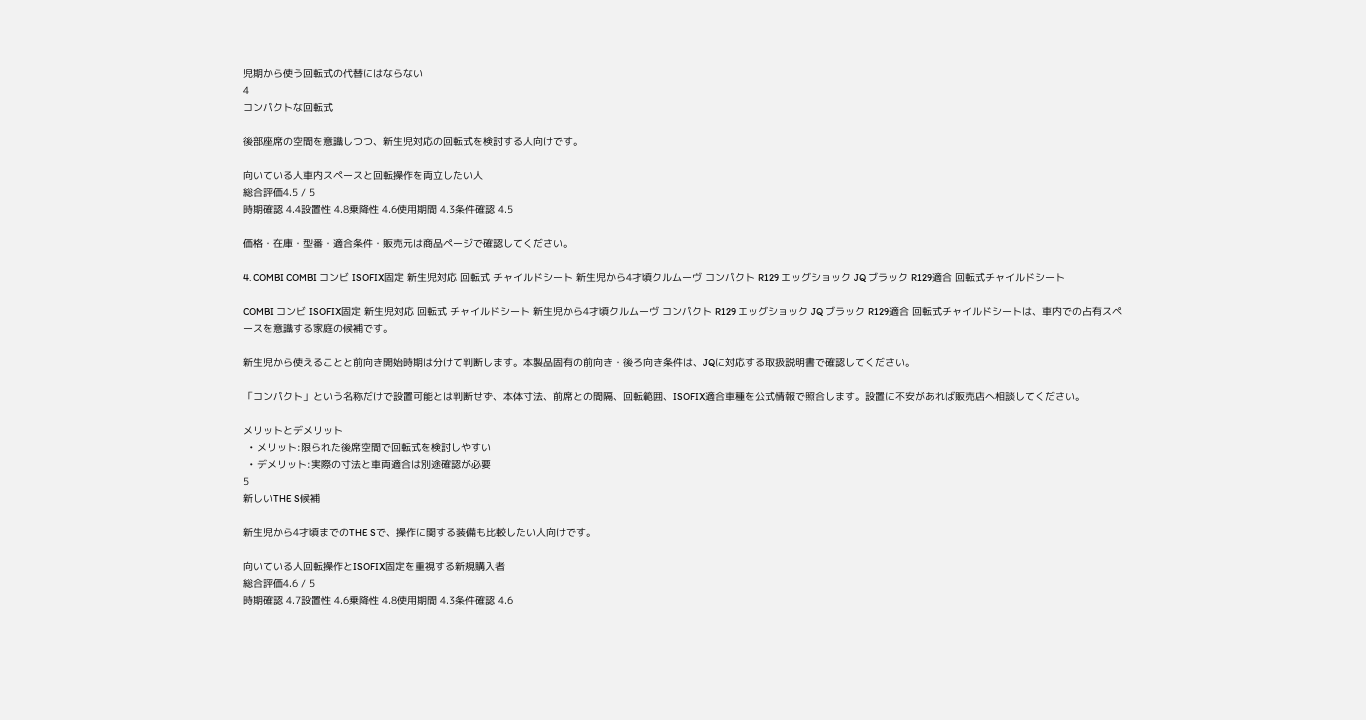児期から使う回転式の代替にはならない
4
コンパクトな回転式

後部座席の空間を意識しつつ、新生児対応の回転式を検討する人向けです。

向いている人車内スペースと回転操作を両立したい人
総合評価4.5 / 5
時期確認 4.4設置性 4.8乗降性 4.6使用期間 4.3条件確認 4.5

価格・在庫・型番・適合条件・販売元は商品ページで確認してください。

4. COMBI COMBI コンビ ISOFIX固定 新生児対応 回転式 チャイルドシート 新生児から4才頃クルムーヴ コンパクト R129 エッグショック JQ ブラック R129適合 回転式チャイルドシート

COMBI コンビ ISOFIX固定 新生児対応 回転式 チャイルドシート 新生児から4才頃クルムーヴ コンパクト R129 エッグショック JQ ブラック R129適合 回転式チャイルドシートは、車内での占有スペースを意識する家庭の候補です。

新生児から使えることと前向き開始時期は分けて判断します。本製品固有の前向き・後ろ向き条件は、JQに対応する取扱説明書で確認してください。

「コンパクト」という名称だけで設置可能とは判断せず、本体寸法、前席との間隔、回転範囲、ISOFIX適合車種を公式情報で照合します。設置に不安があれば販売店へ相談してください。

メリットとデメリット
  • メリット:限られた後席空間で回転式を検討しやすい
  • デメリット:実際の寸法と車両適合は別途確認が必要
5
新しいTHE S候補

新生児から4才頃までのTHE Sで、操作に関する装備も比較したい人向けです。

向いている人回転操作とISOFIX固定を重視する新規購入者
総合評価4.6 / 5
時期確認 4.7設置性 4.6乗降性 4.8使用期間 4.3条件確認 4.6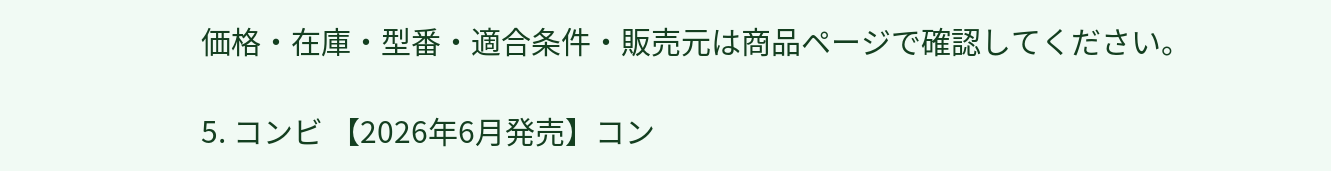価格・在庫・型番・適合条件・販売元は商品ページで確認してください。

5. コンビ 【2026年6月発売】コン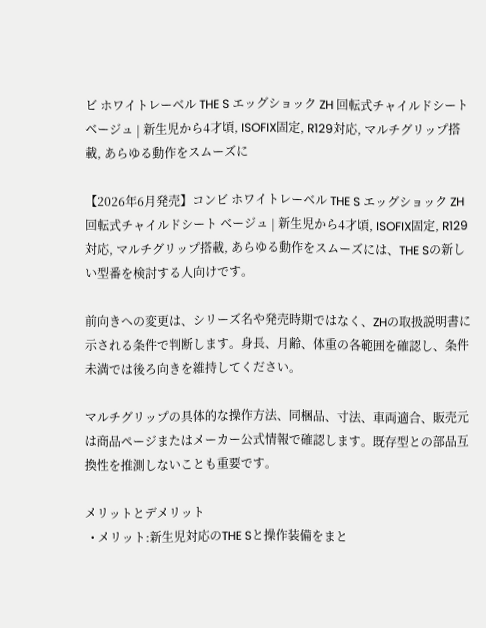ビ ホワイトレーベル THE S エッグショック ZH 回転式チャイルドシート ベージュ | 新生児から4才頃, ISOFIX固定, R129対応, マルチグリップ搭載, あらゆる動作をスムーズに

【2026年6月発売】コンビ ホワイトレーベル THE S エッグショック ZH 回転式チャイルドシート ベージュ | 新生児から4才頃, ISOFIX固定, R129対応, マルチグリップ搭載, あらゆる動作をスムーズには、THE Sの新しい型番を検討する人向けです。

前向きへの変更は、シリーズ名や発売時期ではなく、ZHの取扱説明書に示される条件で判断します。身長、月齢、体重の各範囲を確認し、条件未満では後ろ向きを維持してください。

マルチグリップの具体的な操作方法、同梱品、寸法、車両適合、販売元は商品ページまたはメーカー公式情報で確認します。既存型との部品互換性を推測しないことも重要です。

メリットとデメリット
  • メリット:新生児対応のTHE Sと操作装備をまと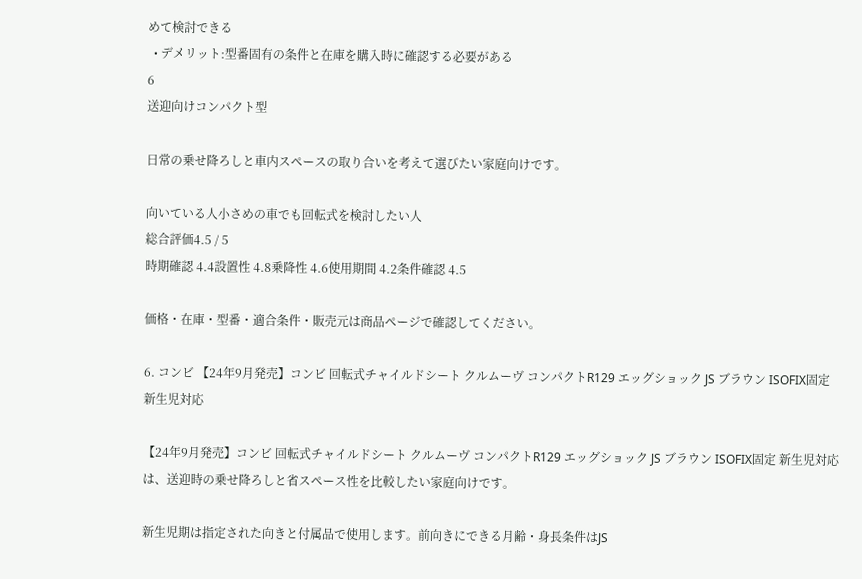めて検討できる
  • デメリット:型番固有の条件と在庫を購入時に確認する必要がある
6
送迎向けコンパクト型

日常の乗せ降ろしと車内スペースの取り合いを考えて選びたい家庭向けです。

向いている人小さめの車でも回転式を検討したい人
総合評価4.5 / 5
時期確認 4.4設置性 4.8乗降性 4.6使用期間 4.2条件確認 4.5

価格・在庫・型番・適合条件・販売元は商品ページで確認してください。

6. コンビ 【24年9月発売】コンビ 回転式チャイルドシート クルムーヴ コンパクトR129 エッグショック JS ブラウン ISOFIX固定 新生児対応

【24年9月発売】コンビ 回転式チャイルドシート クルムーヴ コンパクトR129 エッグショック JS ブラウン ISOFIX固定 新生児対応は、送迎時の乗せ降ろしと省スペース性を比較したい家庭向けです。

新生児期は指定された向きと付属品で使用します。前向きにできる月齢・身長条件はJS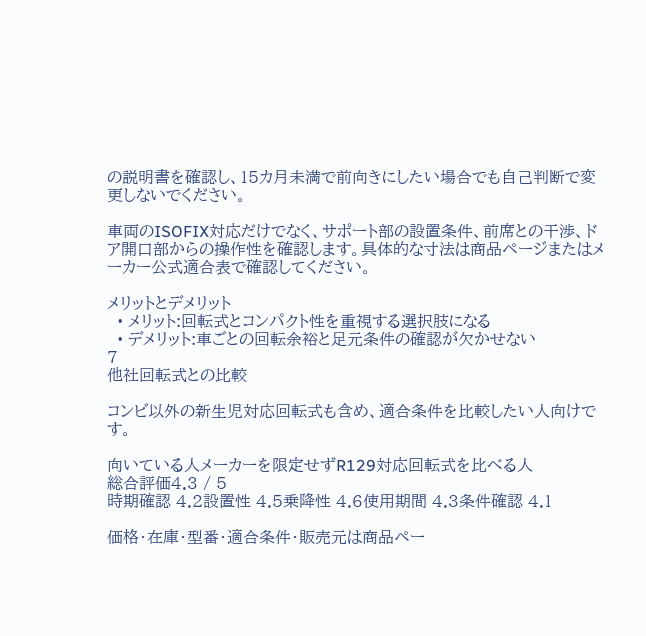の説明書を確認し、15カ月未満で前向きにしたい場合でも自己判断で変更しないでください。

車両のISOFIX対応だけでなく、サポート部の設置条件、前席との干渉、ドア開口部からの操作性を確認します。具体的な寸法は商品ページまたはメーカー公式適合表で確認してください。

メリットとデメリット
  • メリット:回転式とコンパクト性を重視する選択肢になる
  • デメリット:車ごとの回転余裕と足元条件の確認が欠かせない
7
他社回転式との比較

コンビ以外の新生児対応回転式も含め、適合条件を比較したい人向けです。

向いている人メーカーを限定せずR129対応回転式を比べる人
総合評価4.3 / 5
時期確認 4.2設置性 4.5乗降性 4.6使用期間 4.3条件確認 4.1

価格・在庫・型番・適合条件・販売元は商品ペー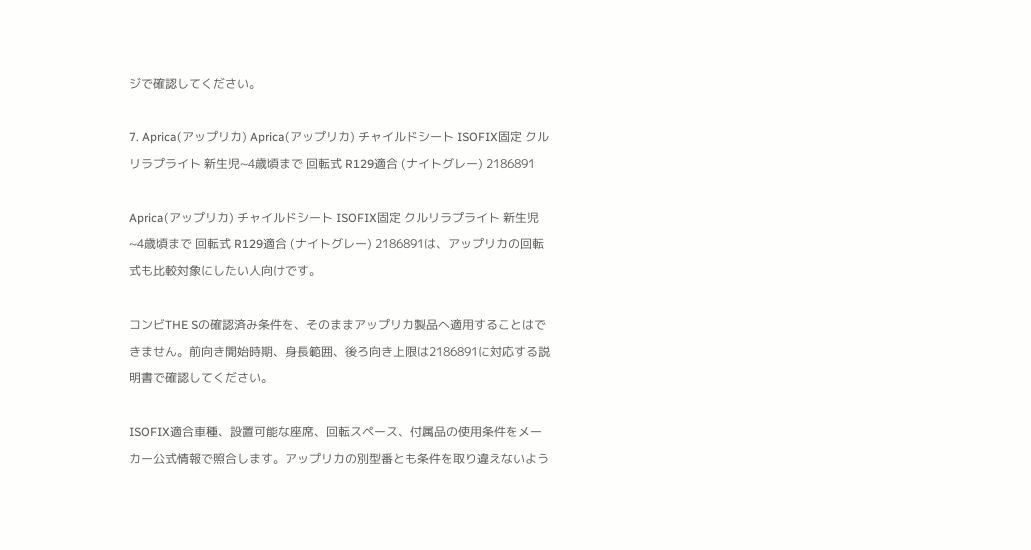ジで確認してください。

7. Aprica(アップリカ) Aprica(アップリカ) チャイルドシート ISOFIX固定 クルリラプライト 新生児~4歳頃まで 回転式 R129適合 (ナイトグレー) 2186891

Aprica(アップリカ) チャイルドシート ISOFIX固定 クルリラプライト 新生児~4歳頃まで 回転式 R129適合 (ナイトグレー) 2186891は、アップリカの回転式も比較対象にしたい人向けです。

コンビTHE Sの確認済み条件を、そのままアップリカ製品へ適用することはできません。前向き開始時期、身長範囲、後ろ向き上限は2186891に対応する説明書で確認してください。

ISOFIX適合車種、設置可能な座席、回転スペース、付属品の使用条件をメーカー公式情報で照合します。アップリカの別型番とも条件を取り違えないよう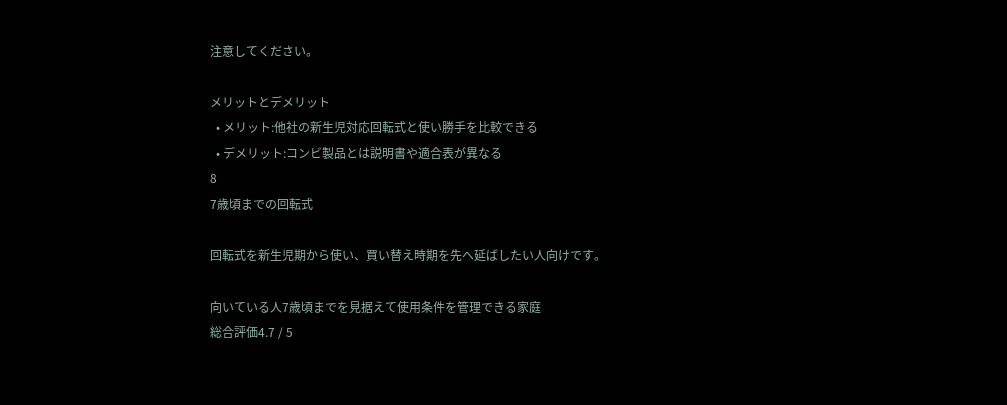注意してください。

メリットとデメリット
  • メリット:他社の新生児対応回転式と使い勝手を比較できる
  • デメリット:コンビ製品とは説明書や適合表が異なる
8
7歳頃までの回転式

回転式を新生児期から使い、買い替え時期を先へ延ばしたい人向けです。

向いている人7歳頃までを見据えて使用条件を管理できる家庭
総合評価4.7 / 5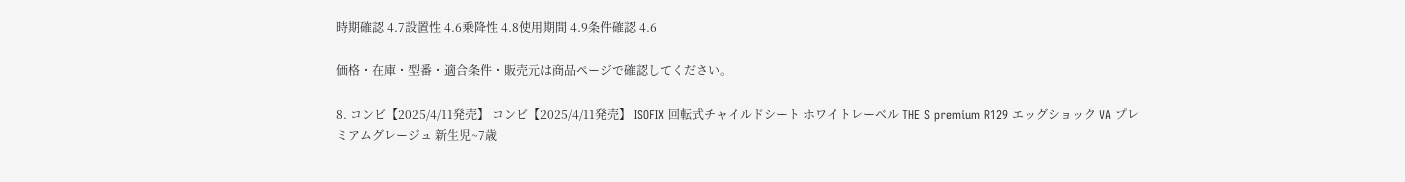時期確認 4.7設置性 4.6乗降性 4.8使用期間 4.9条件確認 4.6

価格・在庫・型番・適合条件・販売元は商品ページで確認してください。

8. コンビ【2025/4/11発売】 コンビ【2025/4/11発売】 ISOFIX 回転式チャイルドシート ホワイトレーベル THE S premium R129 エッグショック VA プレミアムグレージュ 新生児~7歳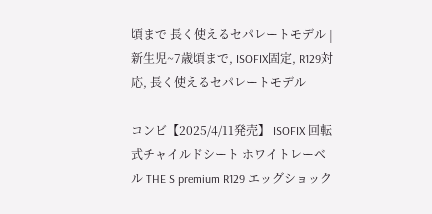頃まで 長く使えるセパレートモデル | 新生児~7歳頃まで, ISOFIX固定, R129対応, 長く使えるセパレートモデル

コンビ【2025/4/11発売】 ISOFIX 回転式チャイルドシート ホワイトレーベル THE S premium R129 エッグショック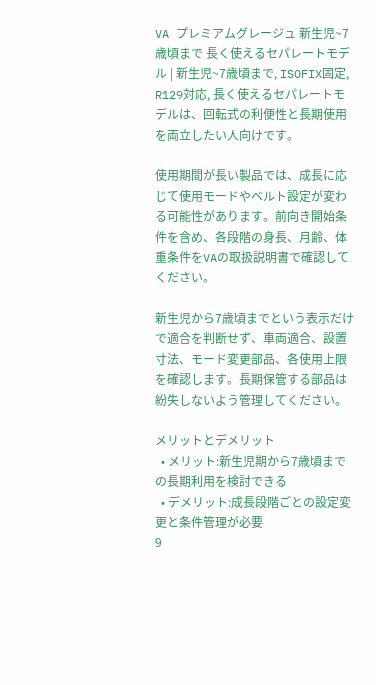VA プレミアムグレージュ 新生児~7歳頃まで 長く使えるセパレートモデル | 新生児~7歳頃まで, ISOFIX固定, R129対応, 長く使えるセパレートモデルは、回転式の利便性と長期使用を両立したい人向けです。

使用期間が長い製品では、成長に応じて使用モードやベルト設定が変わる可能性があります。前向き開始条件を含め、各段階の身長、月齢、体重条件をVAの取扱説明書で確認してください。

新生児から7歳頃までという表示だけで適合を判断せず、車両適合、設置寸法、モード変更部品、各使用上限を確認します。長期保管する部品は紛失しないよう管理してください。

メリットとデメリット
  • メリット:新生児期から7歳頃までの長期利用を検討できる
  • デメリット:成長段階ごとの設定変更と条件管理が必要
9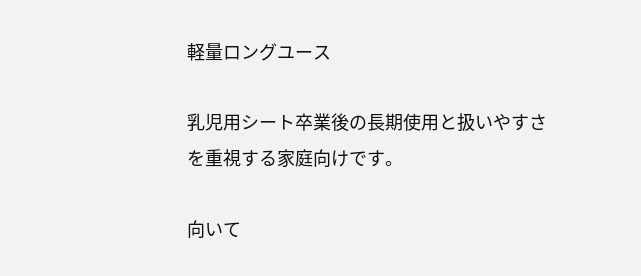軽量ロングユース

乳児用シート卒業後の長期使用と扱いやすさを重視する家庭向けです。

向いて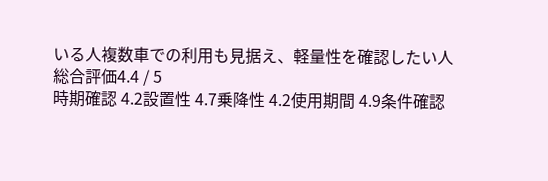いる人複数車での利用も見据え、軽量性を確認したい人
総合評価4.4 / 5
時期確認 4.2設置性 4.7乗降性 4.2使用期間 4.9条件確認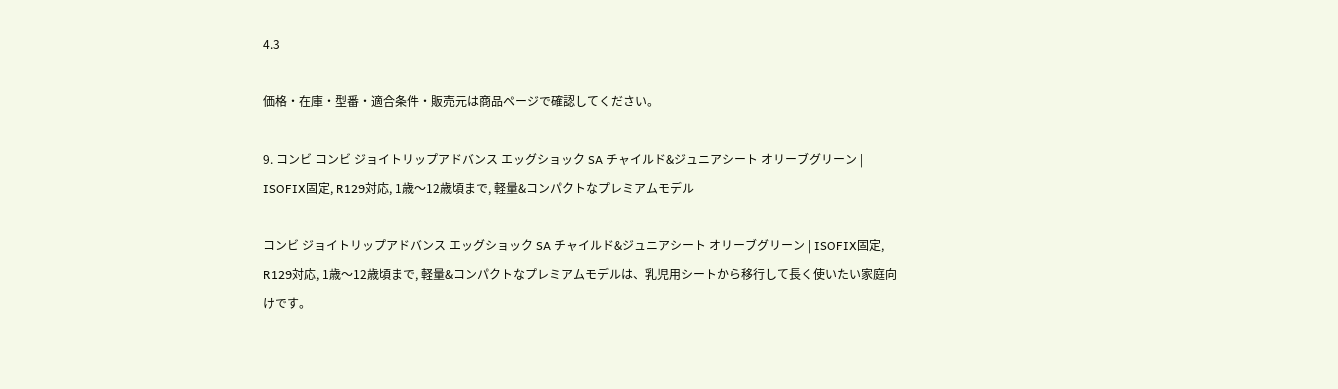4.3

価格・在庫・型番・適合条件・販売元は商品ページで確認してください。

9. コンビ コンビ ジョイトリップアドバンス エッグショック SA チャイルド&ジュニアシート オリーブグリーン | ISOFIX固定, R129対応, 1歳〜12歳頃まで, 軽量&コンパクトなプレミアムモデル

コンビ ジョイトリップアドバンス エッグショック SA チャイルド&ジュニアシート オリーブグリーン | ISOFIX固定, R129対応, 1歳〜12歳頃まで, 軽量&コンパクトなプレミアムモデルは、乳児用シートから移行して長く使いたい家庭向けです。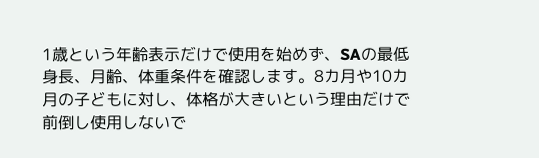1歳という年齢表示だけで使用を始めず、SAの最低身長、月齢、体重条件を確認します。8カ月や10カ月の子どもに対し、体格が大きいという理由だけで前倒し使用しないで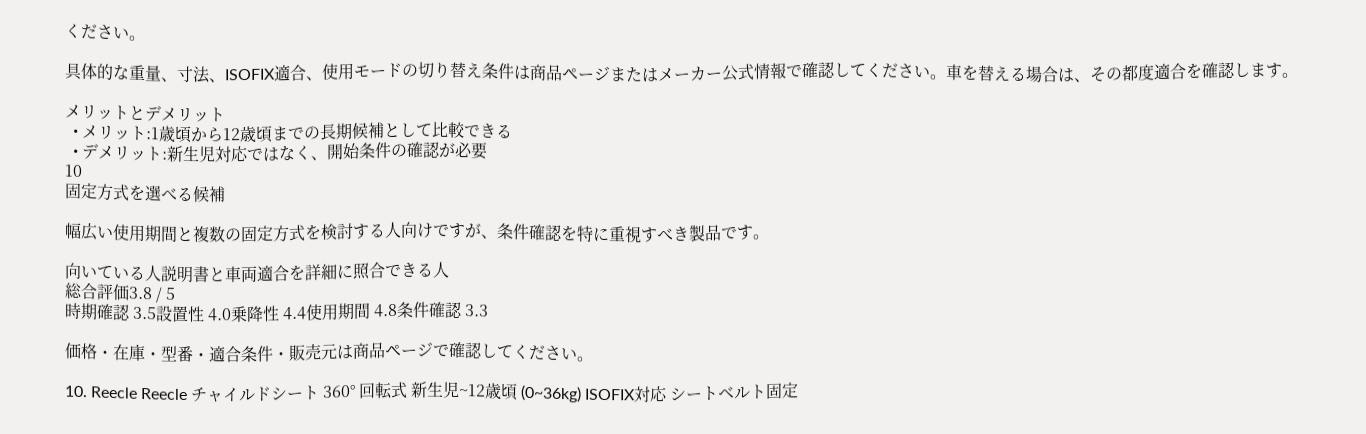ください。

具体的な重量、寸法、ISOFIX適合、使用モードの切り替え条件は商品ページまたはメーカー公式情報で確認してください。車を替える場合は、その都度適合を確認します。

メリットとデメリット
  • メリット:1歳頃から12歳頃までの長期候補として比較できる
  • デメリット:新生児対応ではなく、開始条件の確認が必要
10
固定方式を選べる候補

幅広い使用期間と複数の固定方式を検討する人向けですが、条件確認を特に重視すべき製品です。

向いている人説明書と車両適合を詳細に照合できる人
総合評価3.8 / 5
時期確認 3.5設置性 4.0乗降性 4.4使用期間 4.8条件確認 3.3

価格・在庫・型番・適合条件・販売元は商品ページで確認してください。

10. Reecle Reecle チャイルドシート 360° 回転式 新生児~12歳頃 (0~36kg) ISOFIX対応 シートベルト固定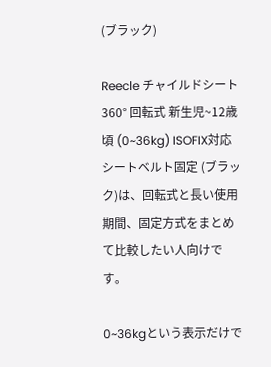(ブラック)

Reecle チャイルドシート 360° 回転式 新生児~12歳頃 (0~36kg) ISOFIX対応 シートベルト固定 (ブラック)は、回転式と長い使用期間、固定方式をまとめて比較したい人向けです。

0~36kgという表示だけで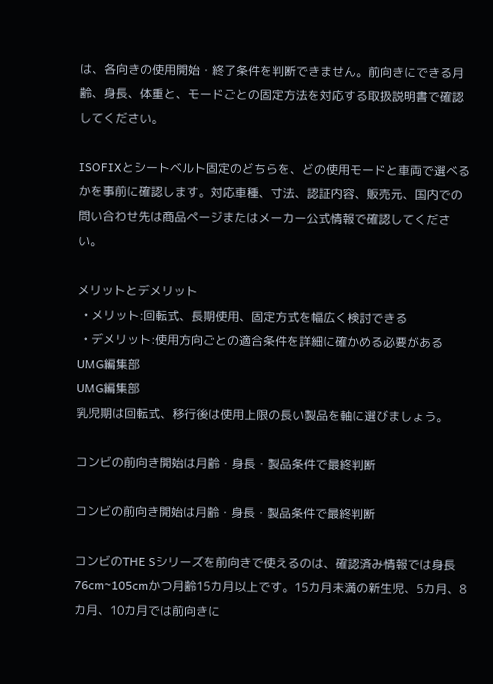は、各向きの使用開始・終了条件を判断できません。前向きにできる月齢、身長、体重と、モードごとの固定方法を対応する取扱説明書で確認してください。

ISOFIXとシートベルト固定のどちらを、どの使用モードと車両で選べるかを事前に確認します。対応車種、寸法、認証内容、販売元、国内での問い合わせ先は商品ページまたはメーカー公式情報で確認してください。

メリットとデメリット
  • メリット:回転式、長期使用、固定方式を幅広く検討できる
  • デメリット:使用方向ごとの適合条件を詳細に確かめる必要がある
UMG編集部
UMG編集部
乳児期は回転式、移行後は使用上限の長い製品を軸に選びましょう。

コンビの前向き開始は月齢・身長・製品条件で最終判断

コンビの前向き開始は月齢・身長・製品条件で最終判断

コンビのTHE Sシリーズを前向きで使えるのは、確認済み情報では身長76cm~105cmかつ月齢15カ月以上です。15カ月未満の新生児、5カ月、8カ月、10カ月では前向きに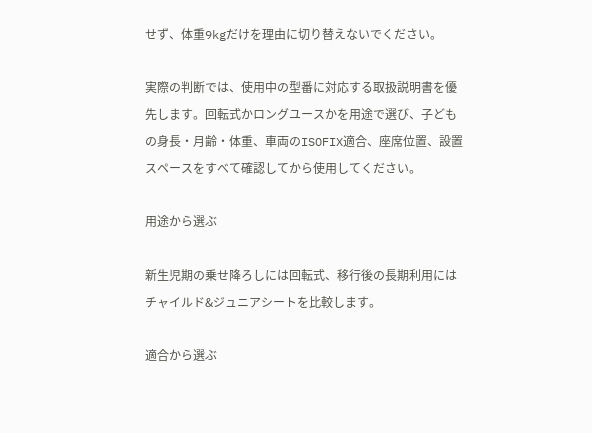せず、体重9kgだけを理由に切り替えないでください。

実際の判断では、使用中の型番に対応する取扱説明書を優先します。回転式かロングユースかを用途で選び、子どもの身長・月齢・体重、車両のISOFIX適合、座席位置、設置スペースをすべて確認してから使用してください。

用途から選ぶ

新生児期の乗せ降ろしには回転式、移行後の長期利用にはチャイルド&ジュニアシートを比較します。

適合から選ぶ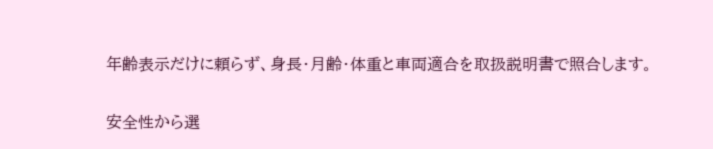年齢表示だけに頼らず、身長・月齢・体重と車両適合を取扱説明書で照合します。

安全性から選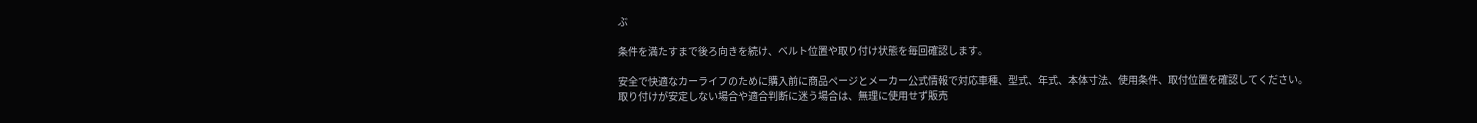ぶ

条件を満たすまで後ろ向きを続け、ベルト位置や取り付け状態を毎回確認します。

安全で快適なカーライフのために購入前に商品ページとメーカー公式情報で対応車種、型式、年式、本体寸法、使用条件、取付位置を確認してください。取り付けが安定しない場合や適合判断に迷う場合は、無理に使用せず販売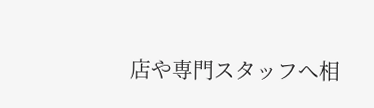店や専門スタッフへ相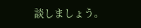談しましょう。